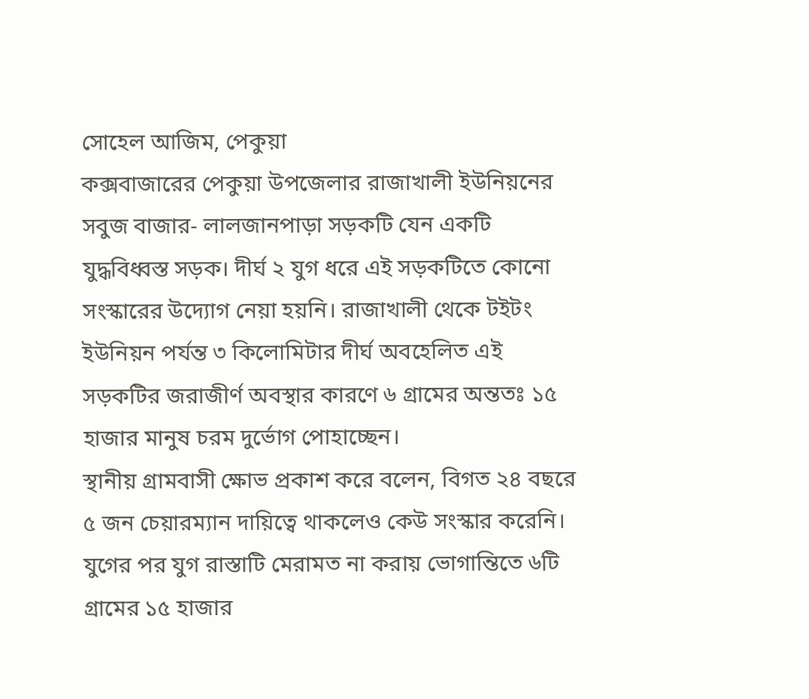সোহেল আজিম, পেকুয়া
কক্সবাজারের পেকুয়া উপজেলার রাজাখালী ইউনিয়নের সবুজ বাজার- লালজানপাড়া সড়কটি যেন একটি যুদ্ধবিধ্বস্ত সড়ক। দীর্ঘ ২ যুগ ধরে এই সড়কটিতে কোনো সংস্কারের উদ্যোগ নেয়া হয়নি। রাজাখালী থেকে টইটং ইউনিয়ন পর্যন্ত ৩ কিলোমিটার দীর্ঘ অবহেলিত এই সড়কটির জরাজীর্ণ অবস্থার কারণে ৬ গ্রামের অন্ততঃ ১৫ হাজার মানুষ চরম দুর্ভোগ পোহাচ্ছেন।
স্থানীয় গ্রামবাসী ক্ষোভ প্রকাশ করে বলেন, বিগত ২৪ বছরে ৫ জন চেয়ারম্যান দায়িত্বে থাকলেও কেউ সংস্কার করেনি। যুগের পর যুগ রাস্তাটি মেরামত না করায় ভোগান্তিতে ৬টি গ্রামের ১৫ হাজার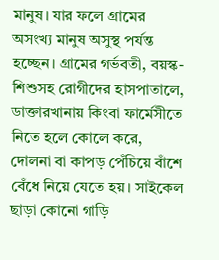মানুষ। যার ফলে গ্রামের অসংখ্য মানুষ অসুস্থ পর্যন্ত হচ্ছেন। গ্রামের গর্ভবতী, বয়স্ক-শিশুসহ রোগীদের হাসপাতালে, ডাক্তারখানায় কিংবা ফার্মেসীতে নিতে হলে কোলে করে, দোলনা বা কাপড় পেঁচিয়ে বাঁশে বেঁধে নিয়ে যেতে হয়। সাইকেল ছাড়া কোনো গাড়ি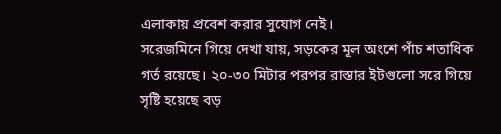এলাকায় প্রবেশ করার সুযোগ নেই।
সরেজমিনে গিয়ে দেখা যায়, সড়কের মূল অংশে পাঁচ শতাধিক গর্ত রয়েছে। ২০-৩০ মিটার পরপর রাস্তার ইটগুলো সরে গিয়ে সৃষ্টি হয়েছে বড়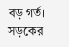বড় গর্ত। সড়কের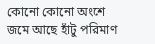কোনো কোনো অংশে জমে আছে হাঁটু পরিমাণ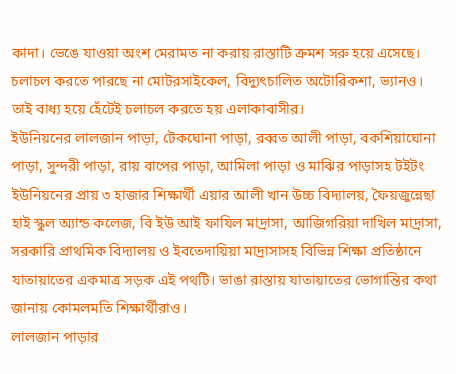কাদা। ভেঙে যাওয়া অংশ মেরামত না করায় রাস্তাটি ক্রমশ সরু হয়ে এসেছে। চলাচল করতে পারছে না মোটরসাইকেল, বিদ্যুৎচালিত অটোরিকশা, ভ্যানও। তাই বাধ্য হয়ে হেঁটেই চলাচল করতে হয় এলাকাবাসীর।
ইউনিয়নের লালজান পাড়া, টেকঘোনা পাড়া, রব্বত আলী পাড়া, বকশিয়াঘোনা পাড়া, সুন্দরী পাড়া, রায় বাপের পাড়া, আমিলা পাড়া ও মাঝির পাড়াসহ টইটং ইউনিয়নের প্রায় ৩ হাজার শিক্ষার্থী এয়ার আলী খান উচ্চ বিদ্যালয়, ফৈয়জুন্নেছা হাই স্কুল অ্যান্ড কলেজ, বি ইউ আই ফাযিল মাদ্রাসা, আজিগরিয়া দাখিল মাদ্রাসা, সরকারি প্রাথমিক বিদ্যালয় ও ইবতেদায়িয়া মাদ্রাসাসহ বিভিন্ন শিক্ষা প্রতিষ্ঠানে যাতায়াতের একমাত্র সড়ক এই পথটি। ভাঙা রাস্তায় যাতায়াতের ভোগান্তির কথা জানায় কোমলমতি শিক্ষার্থীরাও।
লালজান পাড়ার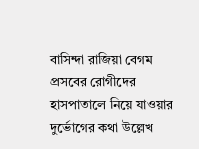বাসিন্দা রাজিয়া বেগম প্রসবের রোগীদের হাসপাতালে নিয়ে যাওয়ার দুর্ভোগের কথা উল্লেখ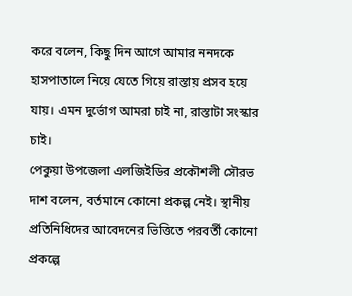করে বলেন, কিছু দিন আগে আমার ননদকে হাসপাতালে নিয়ে যেতে গিয়ে রাস্তায় প্রসব হয়ে যায়। এমন দুর্ভোগ আমরা চাই না, রাস্তাটা সংস্কার চাই।
পেকুয়া উপজেলা এলজিইডির প্রকৌশলী সৌরভ দাশ বলেন, বর্তমানে কোনো প্রকল্প নেই। স্থানীয় প্রতিনিধিদের আবেদনের ভিত্তিতে পরবর্তী কোনো প্রকল্পে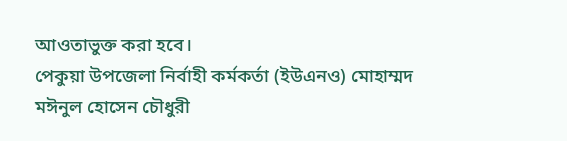আওতাভুক্ত করা হবে।
পেকুয়া উপজেলা নির্বাহী কর্মকর্তা (ইউএনও) মোহাম্মদ মঈনুল হোসেন চৌধুরী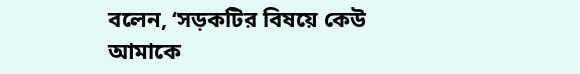বলেন, ‘সড়কটির বিষয়ে কেউ আমাকে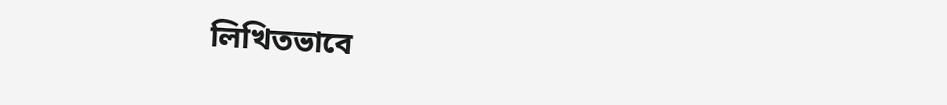লিখিতভাবে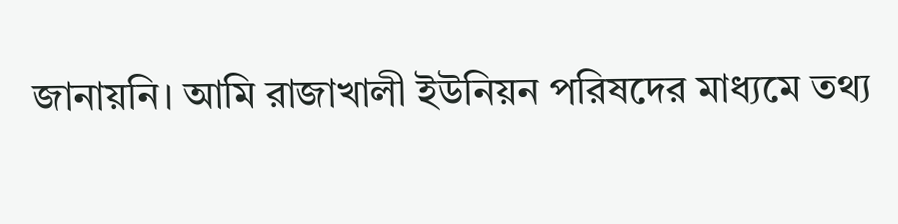জানায়নি। আমি রাজাখালী ইউনিয়ন পরিষদের মাধ্যমে তথ্য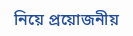নিয়ে প্রয়োজনীয়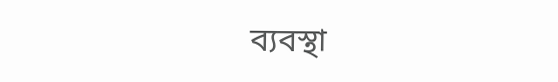ব্যবস্থা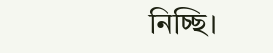নিচ্ছি।